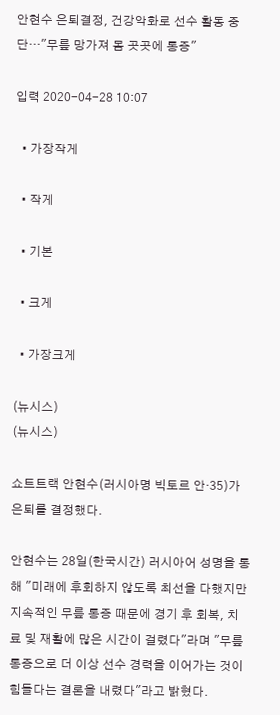안현수 은퇴결정, 건강악화로 선수 활동 중단…"무릎 망가져 몸 곳곳에 통증"

입력 2020-04-28 10:07

  • 가장작게

  • 작게

  • 기본

  • 크게

  • 가장크게

(뉴시스)
(뉴시스)

쇼트트랙 안현수(러시아명 빅토르 안·35)가 은퇴를 결정했다.

안현수는 28일(한국시간) 러시아어 성명을 통해 "미래에 후회하지 않도록 최선을 다했지만 지속적인 무릎 통증 때문에 경기 후 회복, 치료 및 재활에 많은 시간이 걸렸다"라며 "무릎 통증으로 더 이상 선수 경력을 이어가는 것이 힘들다는 결론을 내렸다"라고 밝혔다.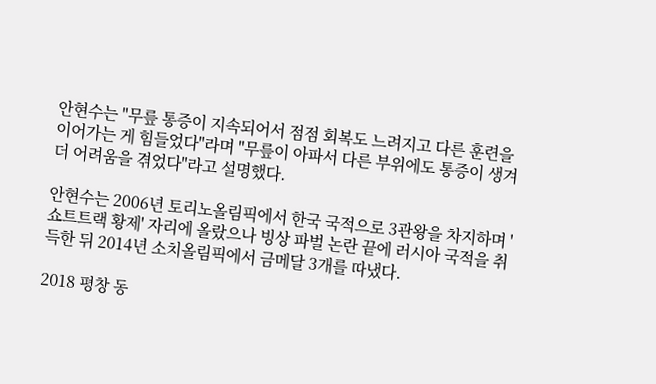안현수는 "무릎 통증이 지속되어서 점점 회복도 느려지고 다른 훈련을 이어가는 게 힘들었다"라며 "무릎이 아파서 다른 부위에도 통증이 생겨 더 어려움을 겪었다"라고 설명했다.

안현수는 2006년 토리노올림픽에서 한국 국적으로 3관왕을 차지하며 '쇼트트랙 황제' 자리에 올랐으나 빙상 파벌 논란 끝에 러시아 국적을 취득한 뒤 2014년 소치올림픽에서 금메달 3개를 따냈다.

2018 평창 동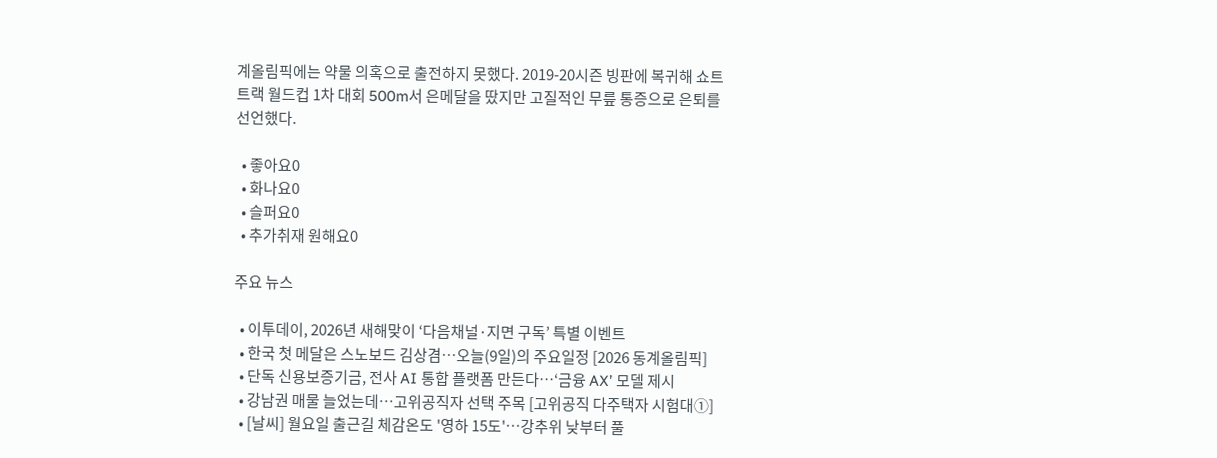계올림픽에는 약물 의혹으로 출전하지 못했다. 2019-20시즌 빙판에 복귀해 쇼트트랙 월드컵 1차 대회 500m서 은메달을 땄지만 고질적인 무릎 통증으로 은퇴를 선언했다.

  • 좋아요0
  • 화나요0
  • 슬퍼요0
  • 추가취재 원해요0

주요 뉴스

  • 이투데이, 2026년 새해맞이 ‘다음채널·지면 구독’ 특별 이벤트
  • 한국 첫 메달은 스노보드 김상겸…오늘(9일)의 주요일정 [2026 동계올림픽]
  • 단독 신용보증기금, 전사 AI 통합 플랫폼 만든다⋯‘금융 AX’ 모델 제시
  • 강남권 매물 늘었는데⋯고위공직자 선택 주목 [고위공직 다주택자 시험대①]
  • [날씨] 월요일 출근길 체감온도 '영하 15도'…강추위 낮부터 풀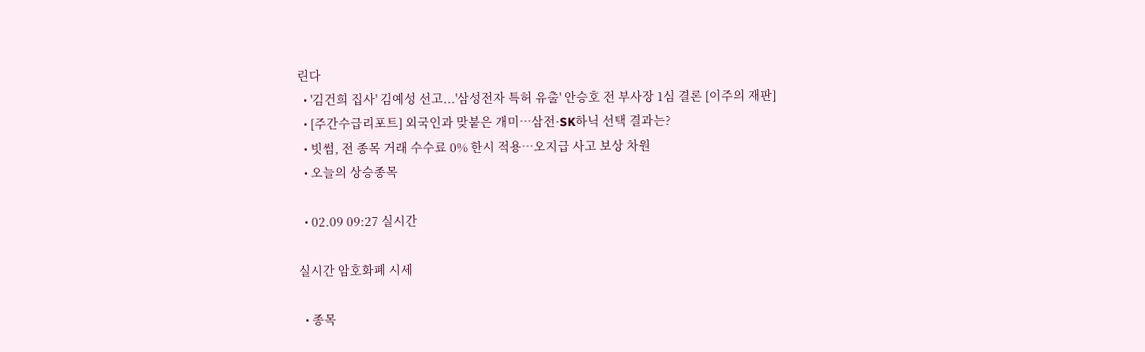린다
  • '김건희 집사' 김예성 선고...'삼성전자 특허 유출' 안승호 전 부사장 1심 결론 [이주의 재판]
  • [주간수급리포트] 외국인과 맞붙은 개미…삼전·SK하닉 선택 결과는?
  • 빗썸, 전 종목 거래 수수료 0% 한시 적용…오지급 사고 보상 차원
  • 오늘의 상승종목

  • 02.09 09:27 실시간

실시간 암호화폐 시세

  • 종목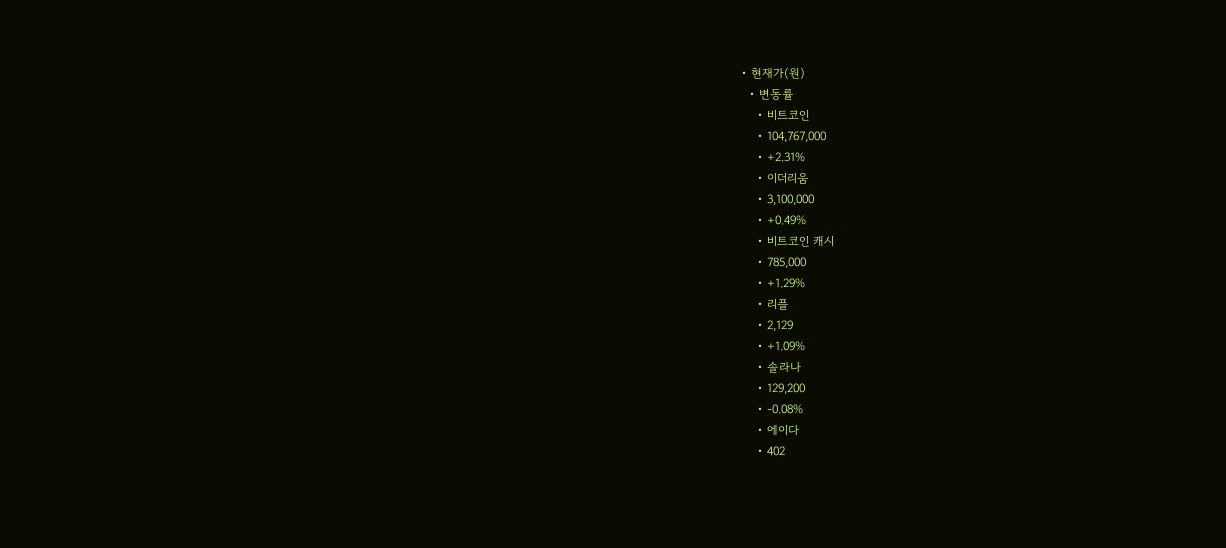• 현재가(원)
  • 변동률
    • 비트코인
    • 104,767,000
    • +2.31%
    • 이더리움
    • 3,100,000
    • +0.49%
    • 비트코인 캐시
    • 785,000
    • +1.29%
    • 리플
    • 2,129
    • +1.09%
    • 솔라나
    • 129,200
    • -0.08%
    • 에이다
    • 402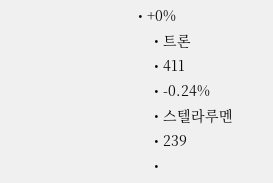• +0%
    • 트론
    • 411
    • -0.24%
    • 스텔라루멘
    • 239
    •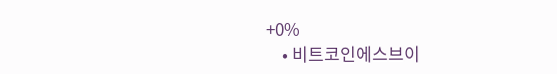+0%
    • 비트코인에스브이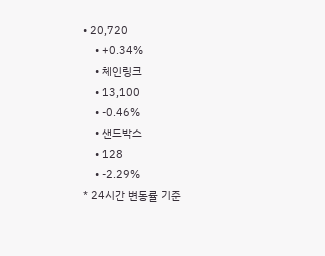• 20,720
    • +0.34%
    • 체인링크
    • 13,100
    • -0.46%
    • 샌드박스
    • 128
    • -2.29%
* 24시간 변동률 기준